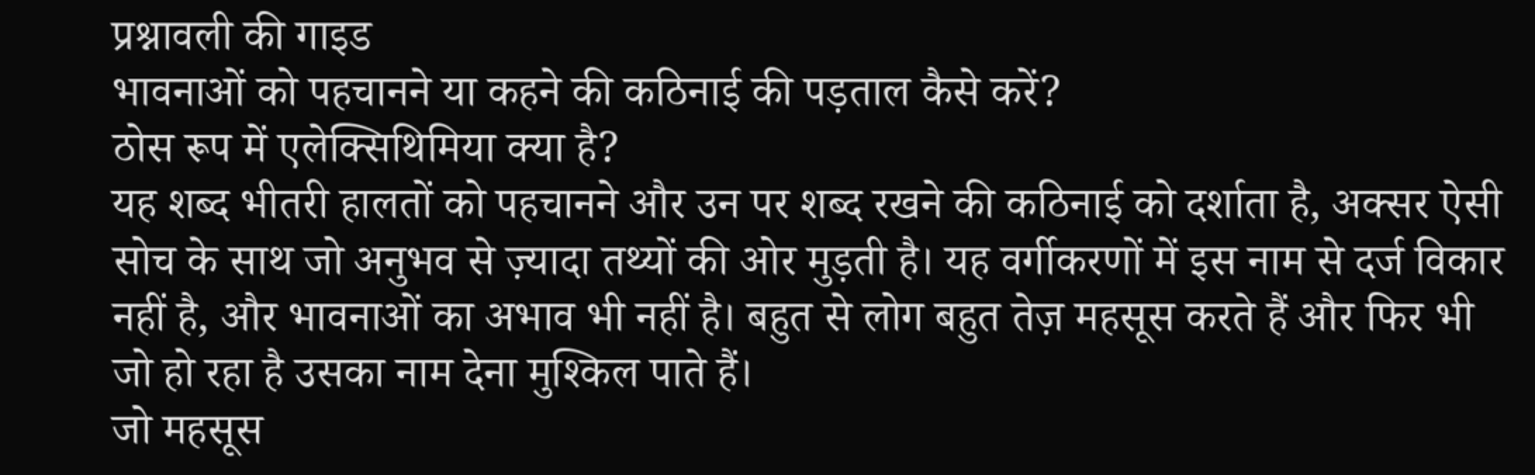प्रश्नावली की गाइड
भावनाओं को पहचानने या कहने की कठिनाई की पड़ताल कैसे करें?
ठोस रूप में एलेक्सिथिमिया क्या है?
यह शब्द भीतरी हालतों को पहचानने और उन पर शब्द रखने की कठिनाई को दर्शाता है, अक्सर ऐसी सोच के साथ जो अनुभव से ज़्यादा तथ्यों की ओर मुड़ती है। यह वर्गीकरणों में इस नाम से दर्ज विकार नहीं है, और भावनाओं का अभाव भी नहीं है। बहुत से लोग बहुत तेज़ महसूस करते हैं और फिर भी जो हो रहा है उसका नाम देना मुश्किल पाते हैं।
जो महसूस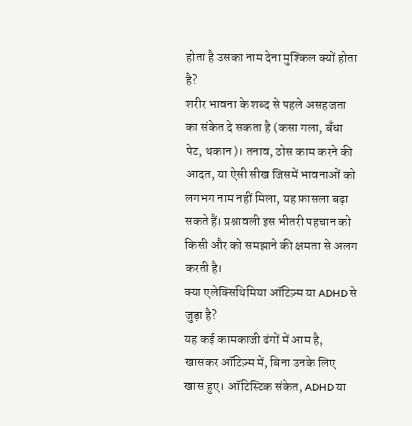होता है उसका नाम देना मुश्किल क्यों होता है?
शरीर भावना के शब्द से पहले असहजता का संकेत दे सकता है (कसा गला, बँधा पेट, थकान)। तनाव, ठोस काम करने की आदत, या ऐसी सीख जिसमें भावनाओं को लगभग नाम नहीं मिला, यह फ़ासला बढ़ा सकते हैं। प्रश्नावली इस भीतरी पहचान को किसी और को समझाने की क्षमता से अलग करती है।
क्या एलेक्सिथिमिया ऑटिज़्म या ADHD से जुड़ा है?
यह कई कामकाजी ढंगों में आम है, खासकर ऑटिज़्म में, बिना उनके लिए खास हुए। ऑटिस्टिक संकेत, ADHD या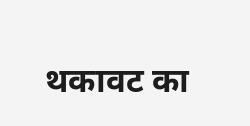थकावट का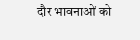दौर भावनाओं को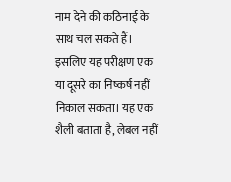नाम देने की कठिनाई के साथ चल सकते हैं। इसलिए यह परीक्षण एक या दूसरे का निष्कर्ष नहीं निकाल सकता। यह एक शैली बताता है, लेबल नहीं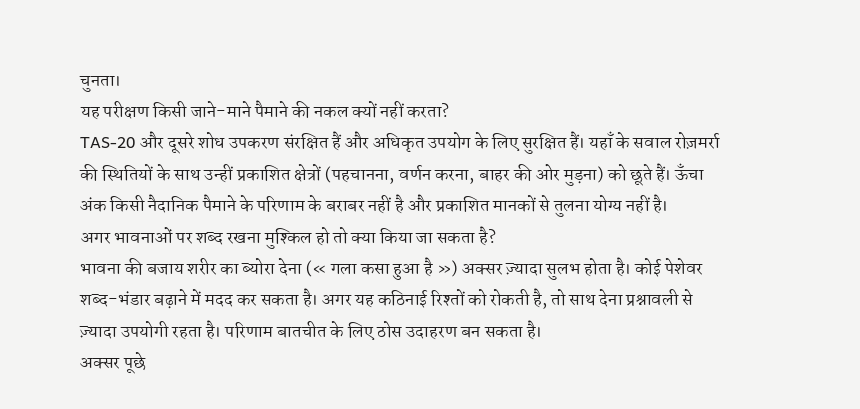चुनता।
यह परीक्षण किसी जाने-माने पैमाने की नकल क्यों नहीं करता?
TAS-20 और दूसरे शोध उपकरण संरक्षित हैं और अधिकृत उपयोग के लिए सुरक्षित हैं। यहाँ के सवाल रोज़मर्रा की स्थितियों के साथ उन्हीं प्रकाशित क्षेत्रों (पहचानना, वर्णन करना, बाहर की ओर मुड़ना) को छूते हैं। ऊँचा अंक किसी नैदानिक पैमाने के परिणाम के बराबर नहीं है और प्रकाशित मानकों से तुलना योग्य नहीं है।
अगर भावनाओं पर शब्द रखना मुश्किल हो तो क्या किया जा सकता है?
भावना की बजाय शरीर का ब्योरा देना (« गला कसा हुआ है ») अक्सर ज़्यादा सुलभ होता है। कोई पेशेवर शब्द-भंडार बढ़ाने में मदद कर सकता है। अगर यह कठिनाई रिश्तों को रोकती है, तो साथ देना प्रश्नावली से ज़्यादा उपयोगी रहता है। परिणाम बातचीत के लिए ठोस उदाहरण बन सकता है।
अक्सर पूछे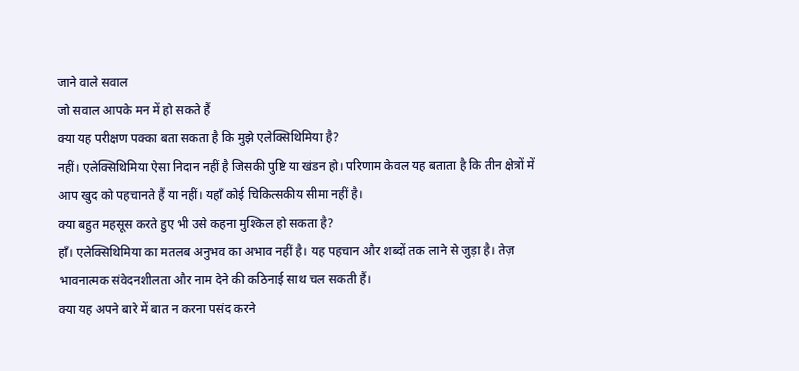जाने वाले सवाल
जो सवाल आपके मन में हो सकते हैं
क्या यह परीक्षण पक्का बता सकता है कि मुझे एलेक्सिथिमिया है?
नहीं। एलेक्सिथिमिया ऐसा निदान नहीं है जिसकी पुष्टि या खंडन हो। परिणाम केवल यह बताता है कि तीन क्षेत्रों में आप खुद को पहचानते हैं या नहीं। यहाँ कोई चिकित्सकीय सीमा नहीं है।
क्या बहुत महसूस करते हुए भी उसे कहना मुश्किल हो सकता है?
हाँ। एलेक्सिथिमिया का मतलब अनुभव का अभाव नहीं है। यह पहचान और शब्दों तक लाने से जुड़ा है। तेज़ भावनात्मक संवेदनशीलता और नाम देने की कठिनाई साथ चल सकती हैं।
क्या यह अपने बारे में बात न करना पसंद करने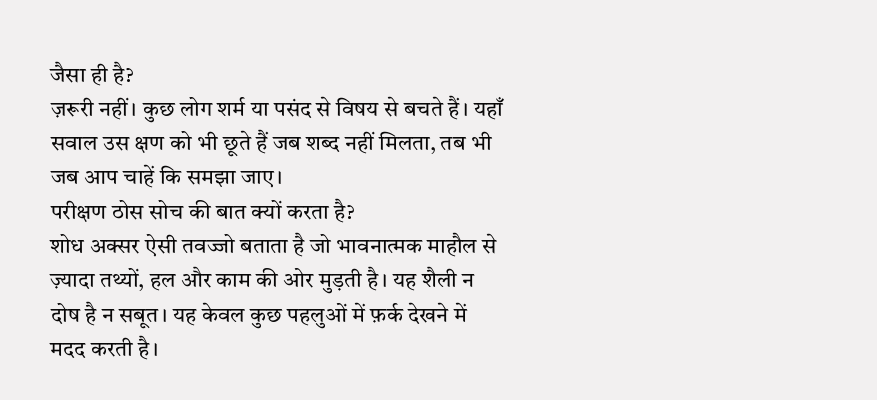जैसा ही है?
ज़रूरी नहीं। कुछ लोग शर्म या पसंद से विषय से बचते हैं। यहाँ सवाल उस क्षण को भी छूते हैं जब शब्द नहीं मिलता, तब भी जब आप चाहें कि समझा जाए।
परीक्षण ठोस सोच की बात क्यों करता है?
शोध अक्सर ऐसी तवज्जो बताता है जो भावनात्मक माहौल से ज़्यादा तथ्यों, हल और काम की ओर मुड़ती है। यह शैली न दोष है न सबूत। यह केवल कुछ पहलुओं में फ़र्क देखने में मदद करती है।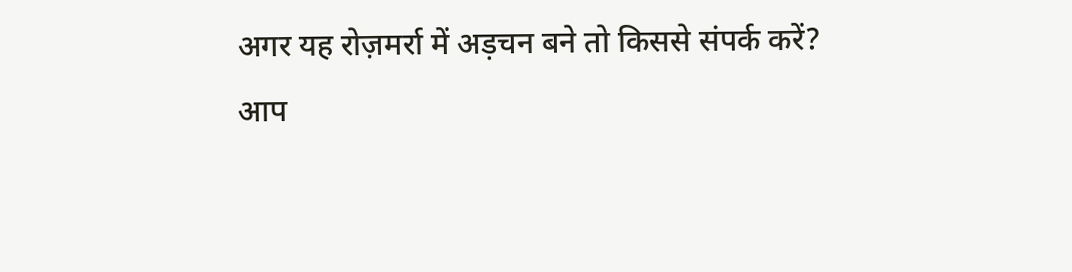अगर यह रोज़मर्रा में अड़चन बने तो किससे संपर्क करें?
आप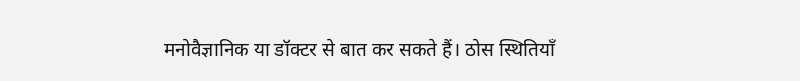मनोवैज्ञानिक या डॉक्टर से बात कर सकते हैं। ठोस स्थितियाँ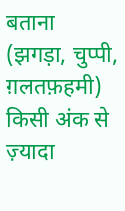बताना (झगड़ा, चुप्पी, ग़लतफ़हमी) किसी अंक से ज़्यादा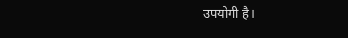उपयोगी है।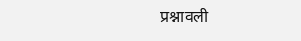प्रश्नावली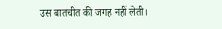उस बातचीत की जगह नहीं लेती।